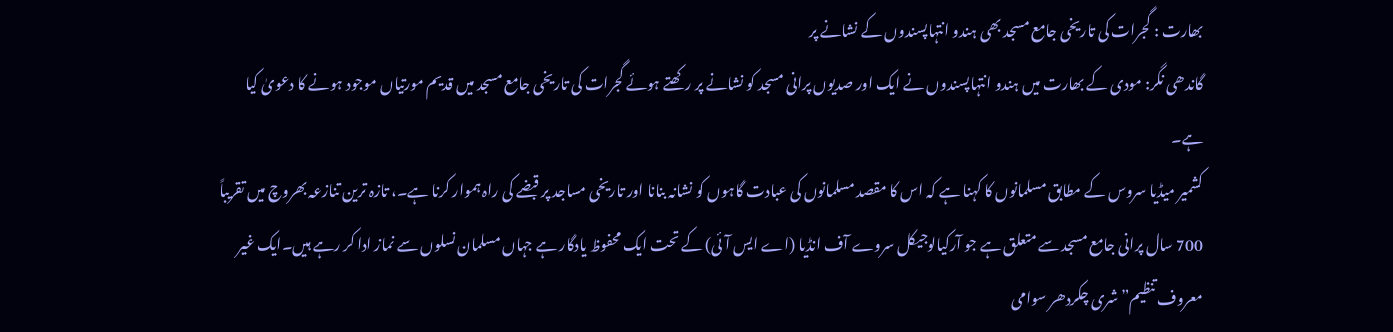بھارت : گجرات کی تاریخی جامع مسجد بھی ہندو انتہاپسندوں کے نشانے پر
گاندھی نگر: مودی کے بھارت میں ہندو انتہاپسندوں نے ایک اور صدیوں پرانی مسجد کو نشانے پر رکھتے ہوئے گجرات کی تاریخی جامع مسجد میں قدیم مورتیاں موجود ہونے کا دعویٰ کیا ہے۔
کشمیر میڈیا سروس کے مطابق مسلمانوں کا کہنا ہے کہ اس کا مقصد مسلمانوں کی عبادت گاہوں کو نشانہ بنانا اور تاریخی مساجد پر قبضے کی راہ ہموار کرنا ہے۔، تازہ ترین تنازعہ بھروچ میں تقریباً 700 سال پرانی جامع مسجد سے متعلق ہے جو آرکیالوجیکل سروے آف انڈیا (اے ایس آئی) کے تحت ایک محفوظ یادگار ہے جہاں مسلمان نسلوں سے نماز ادا کر رہے ہیں۔ایک غیر معروف تنظیم” شری چکردھر سوامی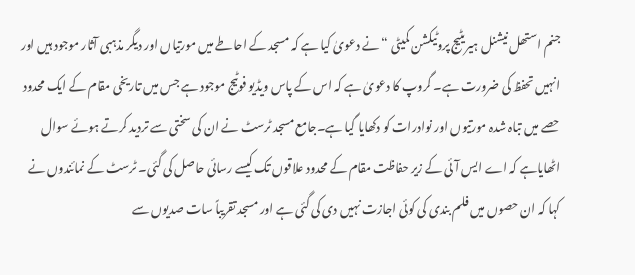جنم استھل نیشنل ہیریٹیج پروٹیکشن کمیٹی “نے دعویٰ کیا ہے کہ مسجد کے احاطے میں مورتیاں اور دیگر مذہبی آثار موجود ہیں اور انہیں تحفظ کی ضرورت ہے۔ گروپ کا دعویٰ ہے کہ اس کے پاس ویڈیو فوٹیج موجود ہے جس میں تاریخی مقام کے ایک محدود حصے میں تباہ شدہ مورتیوں اور نوادرات کو دکھایا گیا ہے۔جامع مسجد ٹرسٹ نے ان کی سختی سے تردید کرتے ہوئے سوال اٹھایاہے کہ اے ایس آئی کے زیر حفاظت مقام کے محدود علاقوں تک کیسے رسائی حاصل کی گئی۔ ٹرسٹ کے نمائندوں نے کہا کہ ان حصوں میں فلم بندی کی کوئی اجازت نہیں دی کی گئی ہے اور مسجد تقریباً سات صدیوں سے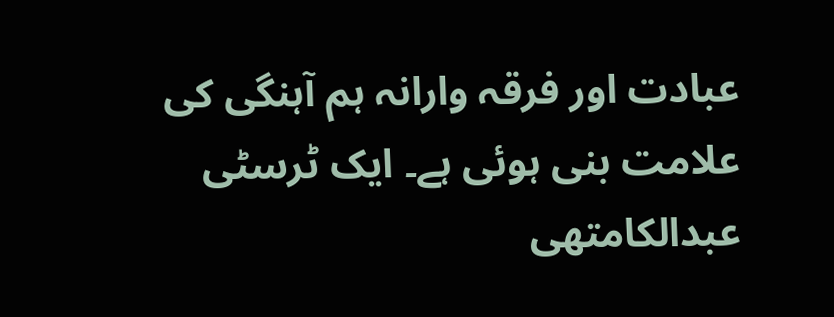عبادت اور فرقہ وارانہ ہم آہنگی کی علامت بنی ہوئی ہے۔ ایک ٹرسٹی عبدالکامتھی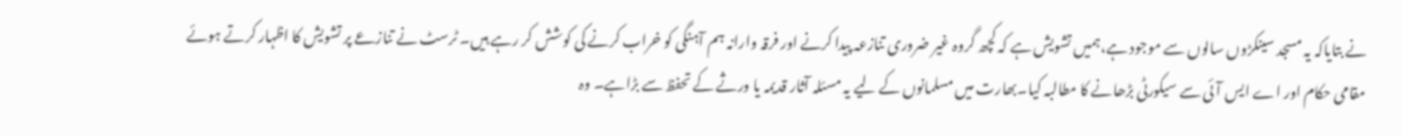نے بتایاکہ یہ مسجد سینکڑوں سالوں سے موجود ہے،ہمیں تشویش ہے کہ کچھ گروہ غیر ضروری تنازعہ پیدا کرنے اور فرقہ وارانہ ہم آہنگی کو خراب کرنے کی کوشش کر رہے ہیں۔ ٹرسٹ نے تنازعے پر تشویش کا اظہار کرتے ہوئے مقامی حکام اور اے ایس آئی سے سیکورٹی بڑھانے کا مطالبہ کیا۔بھارت میں مسلمانوں کے لیے یہ مسئلہ آثار قدیمہ یا ورثے کے تحفظ سے بڑاہے۔ وہ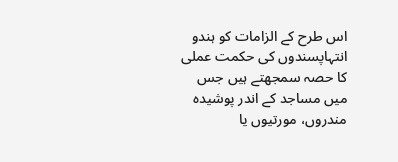اس طرح کے الزامات کو ہندو انتہاپسندوں کی حکمت عملی کا حصہ سمجھتے ہیں جس میں مساجد کے اندر پوشیدہ مندروں، مورتیوں یا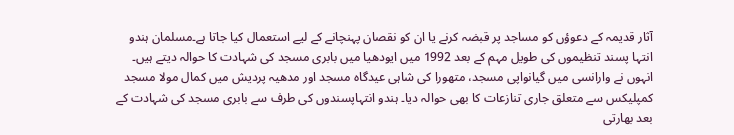آثار قدیمہ کے دعوؤں کو مساجد پر قبضہ کرنے یا ان کو نقصان پہنچانے کے لیے استعمال کیا جاتا ہے۔مسلمان ہندو انتہا پسند تنظیموں کی طویل مہم کے بعد 1992 میں ایودھیا میں بابری مسجد کی شہادت کا حوالہ دیتے ہیں۔ انہوں نے وارانسی میں گیانواپی مسجد، متھورا کی شاہی عیدگاہ مسجد اور مدھیہ پردیش میں کمال مولا مسجد کمپلیکس سے متعلق جاری تنازعات کا بھی حوالہ دیا۔ ہندو انتہاپسندوں کی طرف سے بابری مسجد کی شہادت کے بعد بھارتی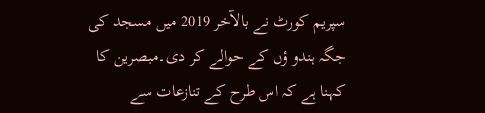سپریم کورٹ نے بالآخر 2019 میں مسجد کی جگہ ہندو ؤں کے حوالے کر دی۔مبصرین کا کہنا ہے کہ اس طرح کے تنازعات سے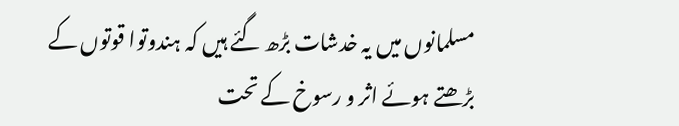مسلمانوں میں یہ خدشات بڑھ گئے ہیں کہ ہندوتوا قوتوں کے بڑھتے ہوئے اثر و رسوخ کے تحت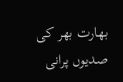بھارت بھر کی صدیوں پرانی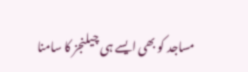مساجد کو بھی ایسے ہی چیلنجز کا سامنا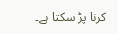کرنا پڑ سکتا ہے۔